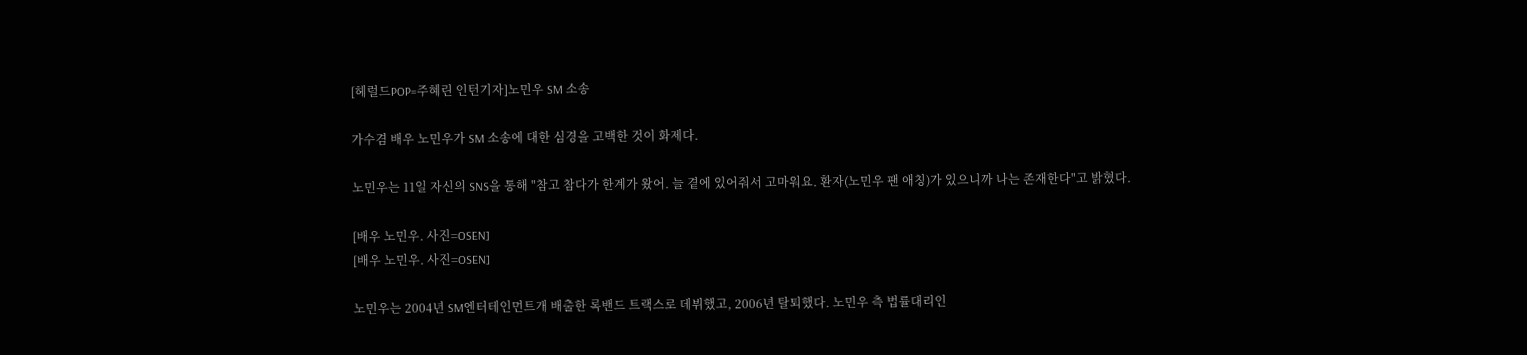[헤럴드POP=주혜린 인턴기자]노민우 SM 소송

가수겸 배우 노민우가 SM 소송에 대한 심경을 고백한 것이 화제다.

노민우는 11일 자신의 SNS을 통해 "참고 참다가 한계가 왔어. 늘 곁에 있어줘서 고마워요. 환자(노민우 팬 애칭)가 있으니까 나는 존재한다"고 밝혔다.

[배우 노민우. 사진=OSEN]
[배우 노민우. 사진=OSEN]

노민우는 2004년 SM엔터테인먼트개 배출한 록밴드 트랙스로 데뷔했고, 2006년 탈퇴했다. 노민우 측 법률대리인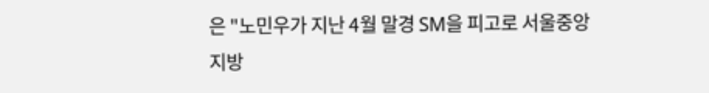은 "노민우가 지난 4월 말경 SM을 피고로 서울중앙지방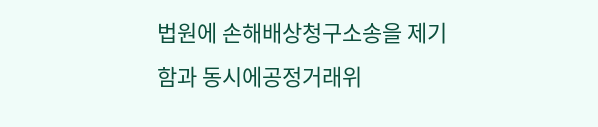법원에 손해배상청구소송을 제기함과 동시에공정거래위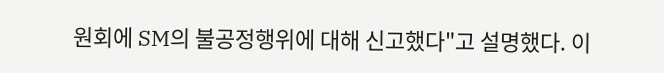원회에 SM의 불공정행위에 대해 신고했다"고 설명했다. 이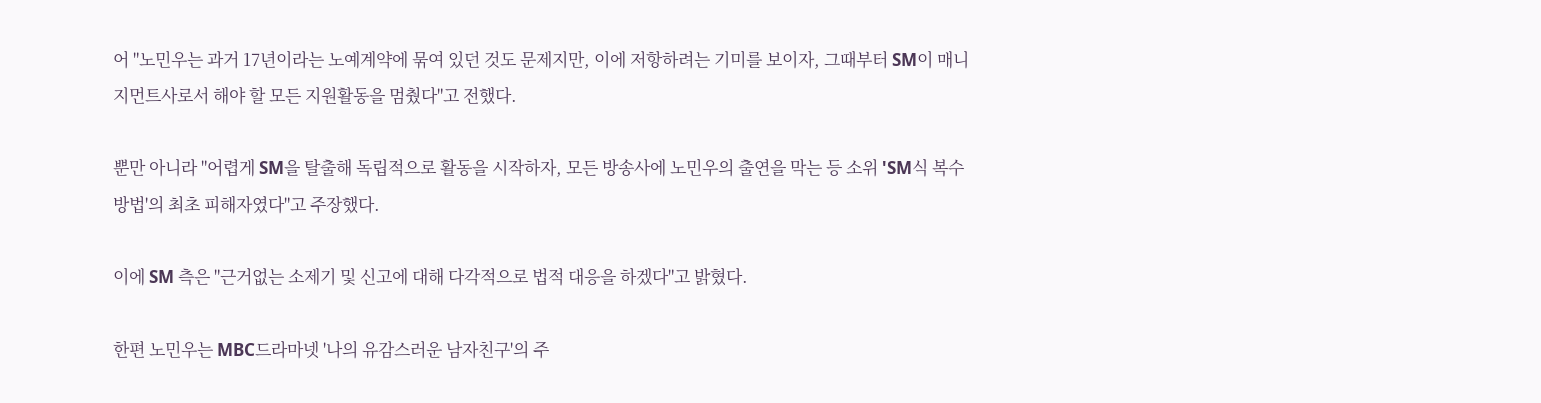어 "노민우는 과거 17년이라는 노예계약에 묶여 있던 것도 문제지만, 이에 저항하려는 기미를 보이자, 그때부터 SM이 매니지먼트사로서 해야 할 모든 지원활동을 멈췄다"고 전했다.

뿐만 아니라 "어렵게 SM을 탈출해 독립적으로 활동을 시작하자, 모든 방송사에 노민우의 출연을 막는 등 소위 'SM식 복수방법'의 최초 피해자였다"고 주장했다.

이에 SM 측은 "근거없는 소제기 및 신고에 대해 다각적으로 법적 대응을 하겠다"고 밝혔다.

한편 노민우는 MBC드라마넷 '나의 유감스러운 남자친구'의 주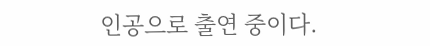인공으로 출연 중이다.